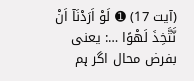(آیت 17) ➊ لَوْ اَرَدْنَاۤ اَنْ نَّتَّخِذَ لَهْوًا …: یعنی بفرض محال اگر ہم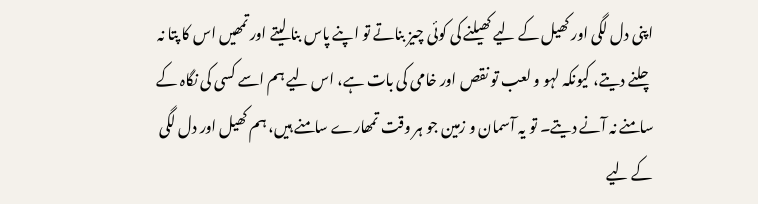اپنی دل لگی اور کھیل کے لیے کھیلنے کی کوئی چیز بناتے تو اپنے پاس بنا لیتے اور تمھیں اس کا پتا نہ چلنے دیتے، کیونکہ لہو و لعب تو نقص اور خامی کی بات ہے، اس لیے ہم اسے کسی کی نگاہ کے سامنے نہ آنے دیتے۔ تو یہ آسمان و زمین جو ہر وقت تمھارے سامنے ہیں، ہم کھیل اور دل لگی کے لیے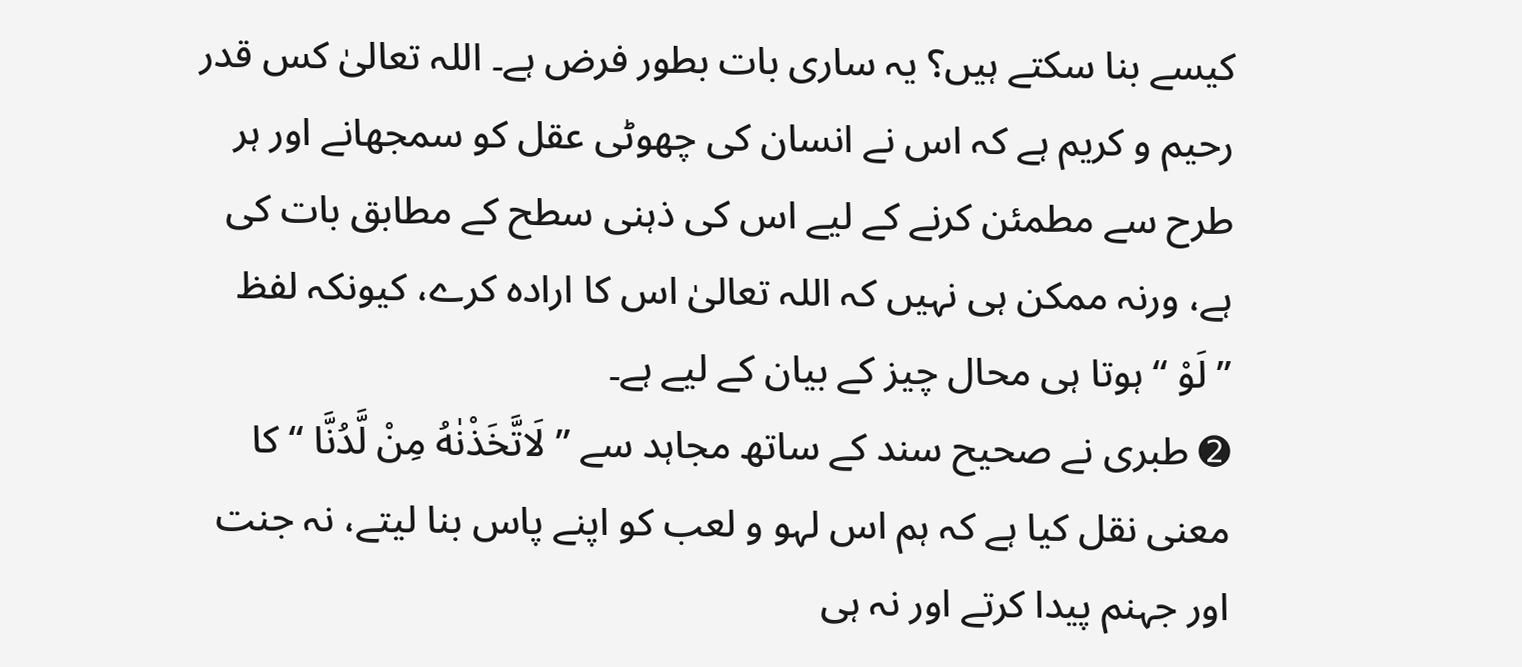کیسے بنا سکتے ہیں؟ یہ ساری بات بطور فرض ہے۔ اللہ تعالیٰ کس قدر رحیم و کریم ہے کہ اس نے انسان کی چھوٹی عقل کو سمجھانے اور ہر طرح سے مطمئن کرنے کے لیے اس کی ذہنی سطح کے مطابق بات کی ہے، ورنہ ممکن ہی نہیں کہ اللہ تعالیٰ اس کا ارادہ کرے، کیونکہ لفظ ”لَوْ “ ہوتا ہی محال چیز کے بیان کے لیے ہے۔
➋ طبری نے صحیح سند کے ساتھ مجاہد سے ” لَاتَّخَذْنٰهُ مِنْ لَّدُنَّا “ کا معنی نقل کیا ہے کہ ہم اس لہو و لعب کو اپنے پاس بنا لیتے، نہ جنت اور جہنم پیدا کرتے اور نہ ہی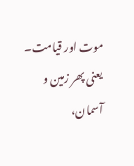موت اور قیامت۔ یعنی پھر زمین و آسمان،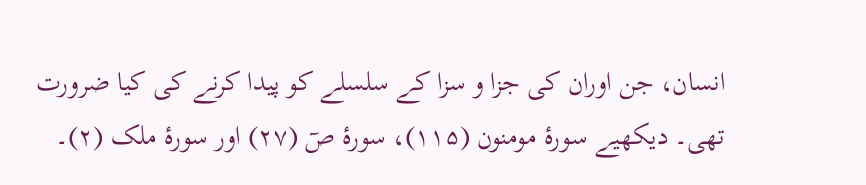انسان، جن اوران کی جزا و سزا کے سلسلے کو پیدا کرنے کی کیا ضرورت تھی۔ دیکھیے سورۂ مومنون (۱۱۵)، سورۂ صٓ (۲۷) اور سورۂ ملک (۲)۔